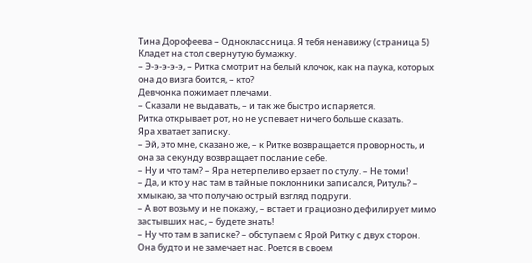Тина Дорофеева – Одноклассница. Я тебя ненавижу (страница 5)
Кладет на стол свернутую бумажку.
– Э-э-э-э-э, – Ритка смотрит на белый клочок, как на паука, которых она до визга боится, – кто?
Девчонка пожимает плечами.
– Сказали не выдавать, – и так же быстро испаряется.
Ритка открывает рот, но не успевает ничего больше сказать.
Яра хватает записку.
– Эй, это мне, сказано же, – к Ритке возвращается проворность, и она за секунду возвращает послание себе.
– Ну и что там? – Яра нетерпеливо ерзает по стулу. – Не томи!
– Да, и кто у нас там в тайные поклонники записался, Ритуль? – хмыкаю, за что получаю острый взгляд подруги.
– А вот возьму и не покажу, – встает и грациозно дефилирует мимо застывших нас, – будете знать!
– Ну что там в записке? – обступаем с Ярой Ритку с двух сторон.
Она будто и не замечает нас. Роется в своем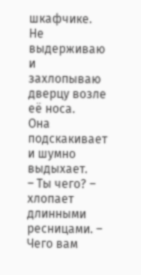шкафчике.
Не выдерживаю и захлопываю дверцу возле её носа.
Она подскакивает и шумно выдыхает.
– Ты чего? – хлопает длинными ресницами. – Чего вам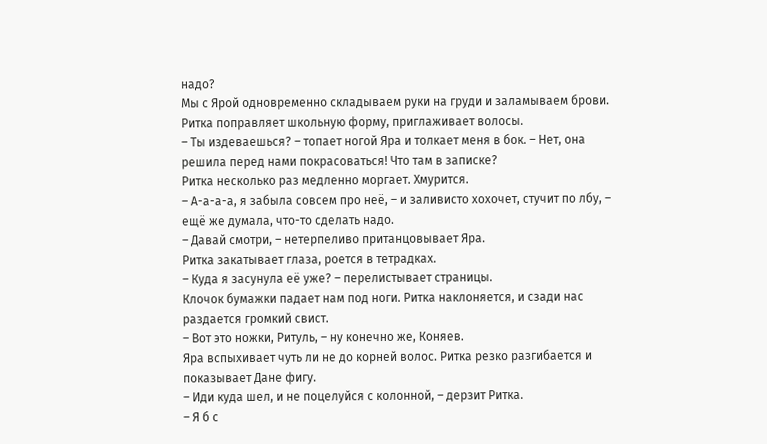надо?
Мы с Ярой одновременно складываем руки на груди и заламываем брови.
Ритка поправляет школьную форму, приглаживает волосы.
– Ты издеваешься? – топает ногой Яра и толкает меня в бок. – Нет, она решила перед нами покрасоваться! Что там в записке?
Ритка несколько раз медленно моргает. Хмурится.
– А-а-а-а, я забыла совсем про неё, – и заливисто хохочет, стучит по лбу, – ещё же думала, что-то сделать надо.
– Давай смотри, – нетерпеливо пританцовывает Яра.
Ритка закатывает глаза, роется в тетрадках.
– Куда я засунула её уже? – перелистывает страницы.
Клочок бумажки падает нам под ноги. Ритка наклоняется, и сзади нас раздается громкий свист.
– Вот это ножки, Ритуль, – ну конечно же, Коняев.
Яра вспыхивает чуть ли не до корней волос. Ритка резко разгибается и показывает Дане фигу.
– Иди куда шел, и не поцелуйся с колонной, – дерзит Ритка.
– Я б с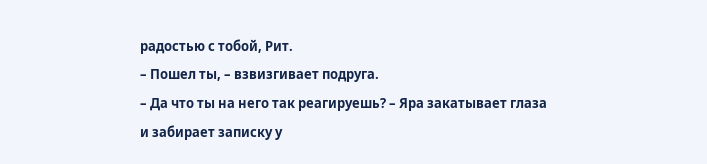радостью с тобой, Рит.
– Пошел ты, – взвизгивает подруга.
– Да что ты на него так реагируешь? – Яра закатывает глаза и забирает записку у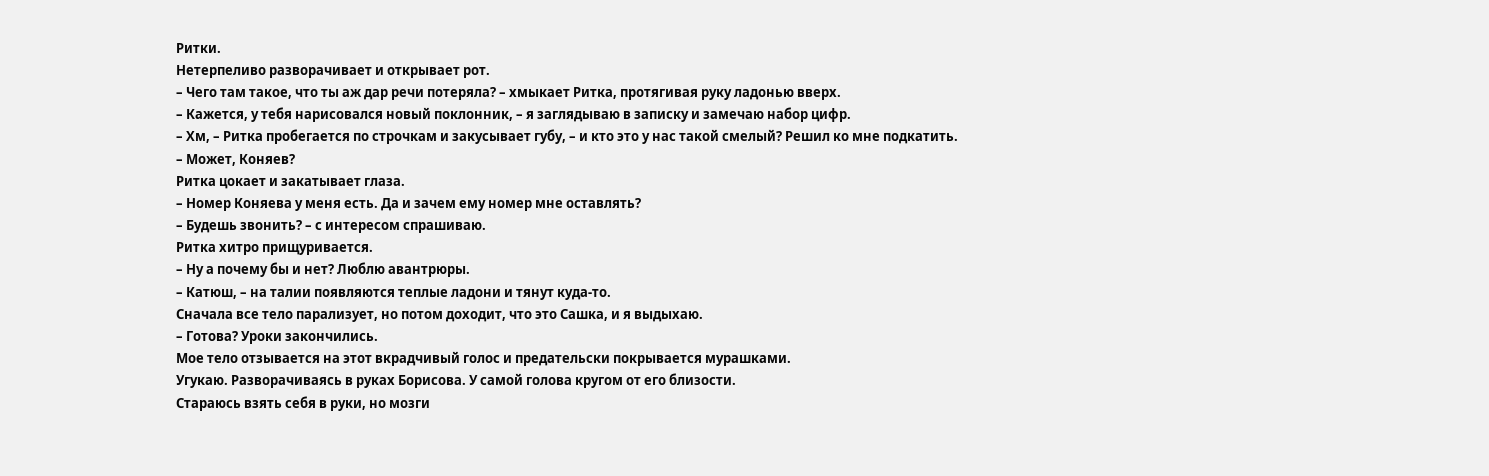Ритки.
Нетерпеливо разворачивает и открывает рот.
– Чего там такое, что ты аж дар речи потеряла? – хмыкает Ритка, протягивая руку ладонью вверх.
– Кажется, у тебя нарисовался новый поклонник, – я заглядываю в записку и замечаю набор цифр.
– Хм, – Ритка пробегается по строчкам и закусывает губу, – и кто это у нас такой смелый? Решил ко мне подкатить.
– Может, Коняев?
Ритка цокает и закатывает глаза.
– Номер Коняева у меня есть. Да и зачем ему номер мне оставлять?
– Будешь звонить? – с интересом спрашиваю.
Ритка хитро прищуривается.
– Ну а почему бы и нет? Люблю авантрюры.
– Катюш, – на талии появляются теплые ладони и тянут куда-то.
Сначала все тело парализует, но потом доходит, что это Сашка, и я выдыхаю.
– Готова? Уроки закончились.
Мое тело отзывается на этот вкрадчивый голос и предательски покрывается мурашками.
Угукаю. Разворачиваясь в руках Борисова. У самой голова кругом от его близости.
Стараюсь взять себя в руки, но мозги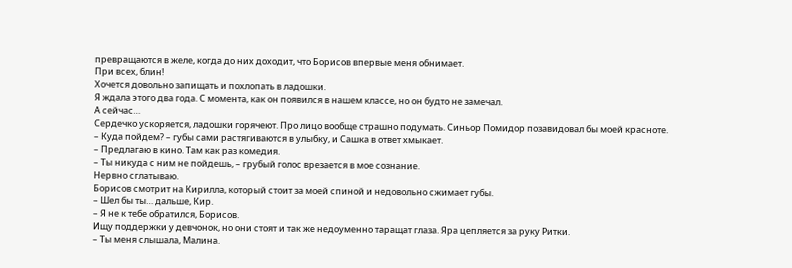превращаются в желе, когда до них доходит, что Борисов впервые меня обнимает.
При всех, блин!
Хочется довольно запищать и похлопать в ладошки.
Я ждала этого два года. С момента, как он появился в нашем классе, но он будто не замечал.
А сейчас…
Сердечко ускоряется, ладошки горячеют. Про лицо вообще страшно подумать. Синьор Помидор позавидовал бы моей красноте.
– Куда пойдем? – губы сами растягиваются в улыбку, и Сашка в ответ хмыкает.
– Предлагаю в кино. Там как раз комедия.
– Ты никуда с ним не пойдешь, – грубый голос врезается в мое сознание.
Нервно сглатываю.
Борисов смотрит на Кирилла, который стоит за моей спиной и недовольно сжимает губы.
– Шел бы ты… дальше, Кир.
– Я не к тебе обратился, Борисов.
Ищу поддержки у девчонок, но они стоят и так же недоуменно таращат глаза. Яра цепляется за руку Ритки.
– Ты меня слышала, Малина.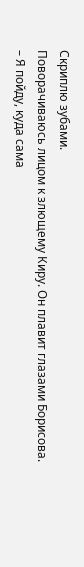Скриплю зубами.
Поворачиваюсь лицом к злющему Киру. Он плавит глазами Борисова.
– Я пойду, куда сама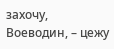захочу, Воеводин, – цежу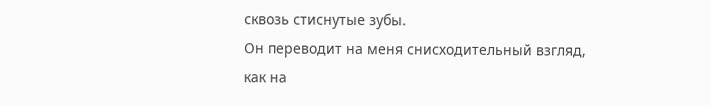сквозь стиснутые зубы.
Он переводит на меня снисходительный взгляд, как на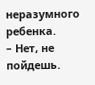неразумного ребенка.
– Нет, не пойдешь.